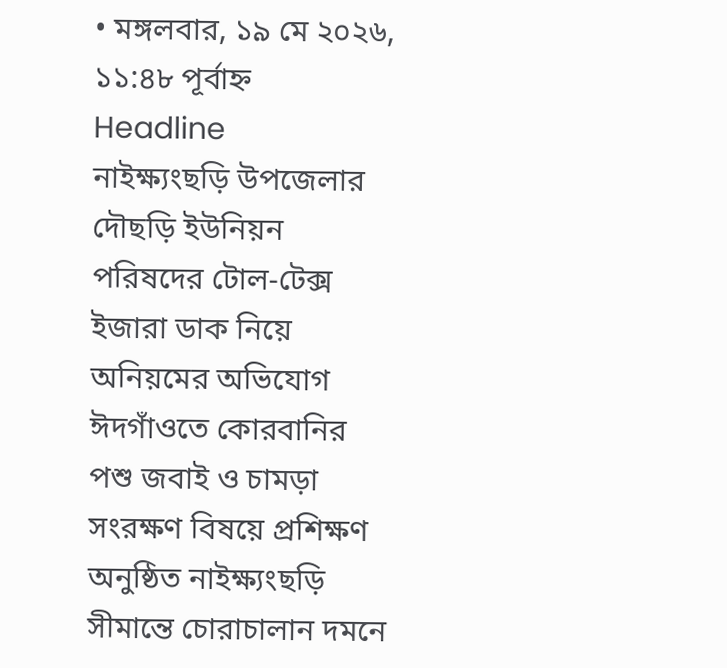• মঙ্গলবার, ১৯ মে ২০২৬, ১১:৪৮ পূর্বাহ্ন
Headline
নাইক্ষ্যংছড়ি উপজেলার দৌছড়ি ইউনিয়ন পরিষদের টোল-টেক্স ইজারা ডাক নিয়ে অনিয়মের অভিযোগ ঈদগাঁওতে কোরবানির পশু জবাই ও চামড়া সংরক্ষণ বিষয়ে প্রশিক্ষণ অনুষ্ঠিত নাইক্ষ্যংছড়ি সীমান্তে চোরাচালান দমনে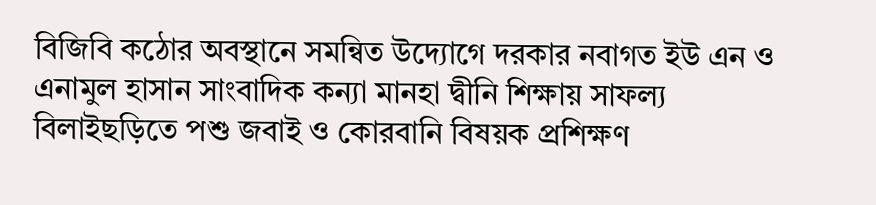বিজিবি কঠোর অবস্থানে সমন্বিত উদ্যোগে দরকার নবাগত ইউ এন ও এনামুল হাসান সাংবাদিক কন্যা মানহা দ্বীনি শিক্ষায় সাফল্য বিলাইছড়িতে পশু জবাই ও কোরবানি বিষয়ক প্রশিক্ষণ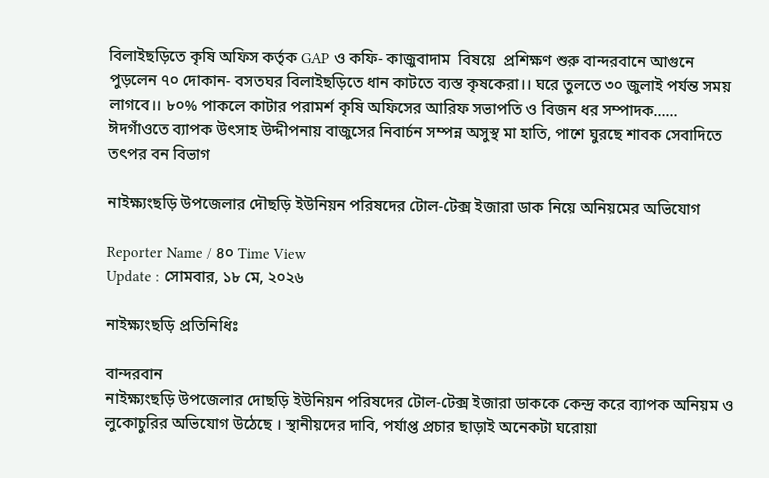বিলাইছড়িতে কৃষি অফিস কর্তৃক GAP ও কফি- কাজুবাদাম  বিষয়ে  প্রশিক্ষণ শুরু বান্দরবানে আগুনে পুড়লেন ৭০ দোকান- বসতঘর বিলাইছড়িতে ধান কাটতে ব্যস্ত কৃষকেরা।। ঘরে তুলতে ৩০ জুলাই পর্যন্ত সময় লাগবে।। ৮০% পাকলে কাটার পরামর্শ কৃষি অফিসের আরিফ সভাপতি ও বিজন ধর সম্পাদক…… ঈদগাঁওতে ব্যাপক উৎসাহ উদ্দীপনায় বাজুসের নিবার্চন সম্পন্ন অসুস্থ মা হাতি, পাশে ঘুরছে শাবক সেবাদিতে তৎপর বন বিভাগ

নাইক্ষ্যংছড়ি উপজেলার দৌছড়ি ইউনিয়ন পরিষদের টোল-টেক্স ইজারা ডাক নিয়ে অনিয়মের অভিযোগ

Reporter Name / ৪০ Time View
Update : সোমবার, ১৮ মে, ২০২৬

নাইক্ষ্যংছড়ি প্রতিনিধিঃ

বান্দরবান
নাইক্ষ্যংছড়ি উপজেলার দোছড়ি ইউনিয়ন পরিষদের টোল-টেক্স ইজারা ডাককে কেন্দ্র করে ব্যাপক অনিয়ম ও লুকোচুরির অভিযোগ উঠেছে । স্থানীয়দের দাবি, পর্যাপ্ত প্রচার ছাড়াই অনেকটা ঘরোয়া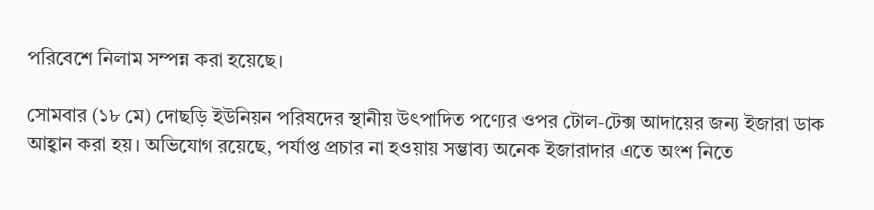পরিবেশে নিলাম সম্পন্ন করা হয়েছে।

সোমবার (১৮ মে) দোছড়ি ইউনিয়ন পরিষদের স্থানীয় উৎপাদিত পণ্যের ওপর টোল-টেক্স আদায়ের জন্য ইজারা ডাক আহ্বান করা হয়। অভিযোগ রয়েছে, পর্যাপ্ত প্রচার না হওয়ায় সম্ভাব্য অনেক ইজারাদার এতে অংশ নিতে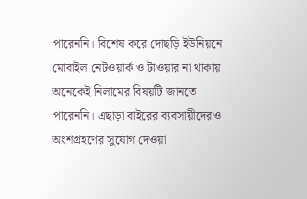পারেননি। বিশেষ করে দোছড়ি ইউনিয়নে মোবাইল নেটওয়ার্ক ও টাওয়ার না থাকায় অনেকেই নিলামের বিষয়টি জানতে পারেননি। এছাড়া বাইরের ব্যবসায়ীদেরও অংশগ্রহণের সুযোগ দেওয়া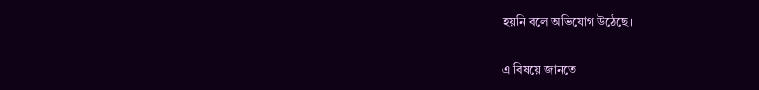হয়নি বলে অভিযোগ উঠেছে।

এ বিষয়ে জানতে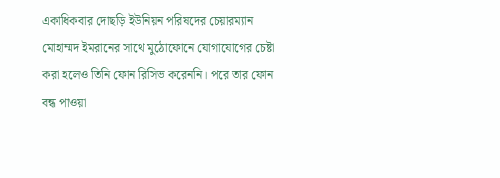একাধিকবার দোছড়ি ইউনিয়ন পরিষদের চেয়ারম্যান মোহাম্মদ ইমরানের সাথে মুঠোফোনে যোগাযোগের চেষ্টা করা হলেও তিনি ফোন রিসিভ করেননি। পরে তার ফোন বন্ধ পাওয়া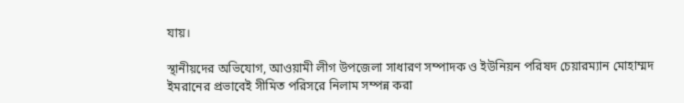যায়।

স্থানীয়দের অভিযোগ, আওয়ামী লীগ উপজেলা সাধারণ সম্পাদক ও ইউনিয়ন পরিষদ চেয়ারম্যান মোহাম্মদ ইমরানের প্রভাবেই সীমিত পরিসরে নিলাম সম্পন্ন করা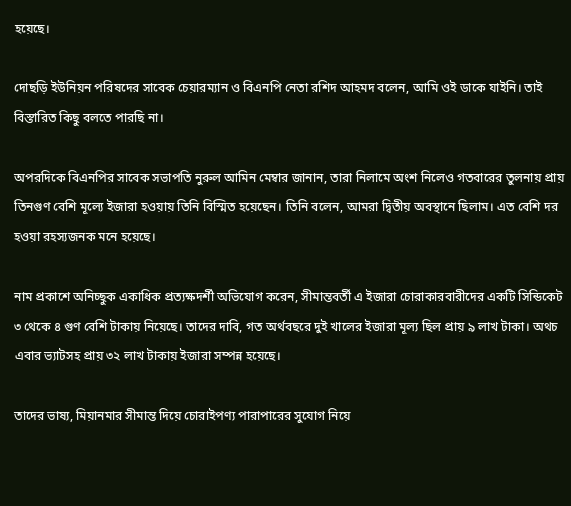হয়েছে।

দোছড়ি ইউনিয়ন পরিষদের সাবেক চেয়ারম্যান ও বিএনপি নেতা রশিদ আহমদ বলেন, আমি ওই ডাকে যাইনি। তাই বিস্তারিত কিছু বলতে পারছি না।

অপরদিকে বিএনপির সাবেক সভাপতি নুরুল আমিন মেম্বার জানান, তারা নিলামে অংশ নিলেও গতবারের তুলনায় প্রায় তিনগুণ বেশি মূল্যে ইজারা হওয়ায় তিনি বিস্মিত হয়েছেন। তিনি বলেন, আমরা দ্বিতীয় অবস্থানে ছিলাম। এত বেশি দর হওয়া রহস্যজনক মনে হয়েছে।

নাম প্রকাশে অনিচ্ছুক একাধিক প্রত্যক্ষদর্শী অভিযোগ করেন, সীমান্তবর্তী এ ইজারা চোরাকারবারীদের একটি সিন্ডিকেট ৩ থেকে ৪ গুণ বেশি টাকায় নিয়েছে। তাদের দাবি, গত অর্থবছরে দুই খালের ইজারা মূল্য ছিল প্রায় ৯ লাখ টাকা। অথচ এবার ভ্যাটসহ প্রায় ৩২ লাখ টাকায় ইজারা সম্পন্ন হয়েছে।

তাদের ভাষ্য, মিয়ানমার সীমান্ত দিয়ে চোরাইপণ্য পারাপারের সুযোগ নিয়ে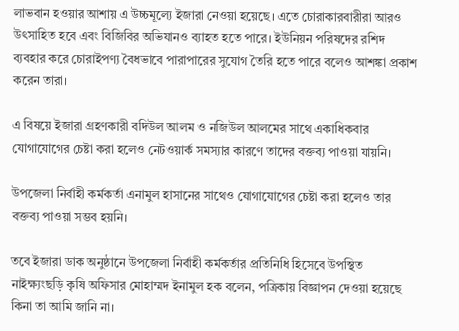লাভবান হওয়ার আশায় এ উচ্চমূল্যে ইজারা নেওয়া হয়েছে। এতে চোরাকারবারীরা আরও উৎসাহিত হবে এবং বিজিবির অভিযানও ব্যাহত হতে পারে। ইউনিয়ন পরিষদের রশিদ ব্যবহার করে চোরাইপণ্য বৈধভাবে পারাপারের সুযোগ তৈরি হতে পারে বলেও আশঙ্কা প্রকাশ করেন তারা।

এ বিষয়ে ইজারা গ্রহণকারী বদিউল আলম ও নজিউল আলমের সাথে একাধিকবার যোগাযোগের চেষ্টা করা হলেও নেটওয়ার্ক সমস্যার কারণে তাদের বক্তব্য পাওয়া যায়নি।

উপজেলা নির্বাহী কর্মকর্তা এনামুল হাসানের সাথেও যোগাযোগের চেষ্টা করা হলেও তার বক্তব্য পাওয়া সম্ভব হয়নি।

তবে ইজারা ডাক অনুষ্ঠানে উপজেলা নির্বাহী কর্মকর্তার প্রতিনিধি হিসেবে উপস্থিত নাইক্ষ্যংছড়ি কৃষি অফিসার মোহাম্মদ ইনামুল হক বলেন, পত্রিকায় বিজ্ঞাপন দেওয়া হয়েছে কিনা তা আমি জানি না।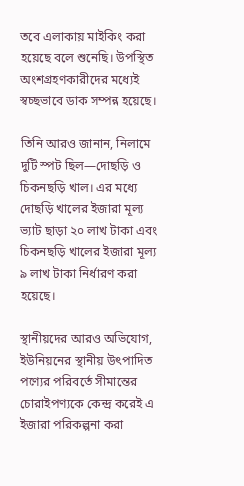তবে এলাকায় মাইকিং করা হয়েছে বলে শুনেছি। উপস্থিত অংশগ্রহণকারীদের মধ্যেই স্বচ্ছভাবে ডাক সম্পন্ন হয়েছে।

তিনি আরও জানান, নিলামে দুটি স্পট ছিল—দোছড়ি ও চিকনছড়ি খাল। এর মধ্যে দোছড়ি খালের ইজারা মূল্য ভ্যাট ছাড়া ২০ লাখ টাকা এবং চিকনছড়ি খালের ইজারা মূল্য ৯ লাখ টাকা নির্ধারণ করা হয়েছে।

স্থানীয়দের আরও অভিযোগ, ইউনিয়নের স্থানীয় উৎপাদিত পণ্যের পরিবর্তে সীমান্তের চোরাইপণ্যকে কেন্দ্র করেই এ ইজারা পরিকল্পনা করা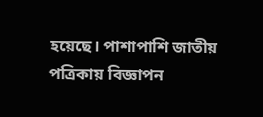হয়েছে। পাশাপাশি জাতীয় পত্রিকায় বিজ্ঞাপন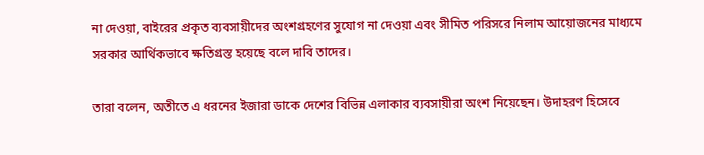না দেওয়া, বাইরের প্রকৃত ব্যবসায়ীদের অংশগ্রহণের সুযোগ না দেওয়া এবং সীমিত পরিসরে নিলাম আয়োজনের মাধ্যমে সরকার আর্থিকভাবে ক্ষতিগ্রস্ত হয়েছে বলে দাবি তাদের।

তারা বলেন, অতীতে এ ধরনের ইজারা ডাকে দেশের বিভিন্ন এলাকার ব্যবসায়ীরা অংশ নিয়েছেন। উদাহরণ হিসেবে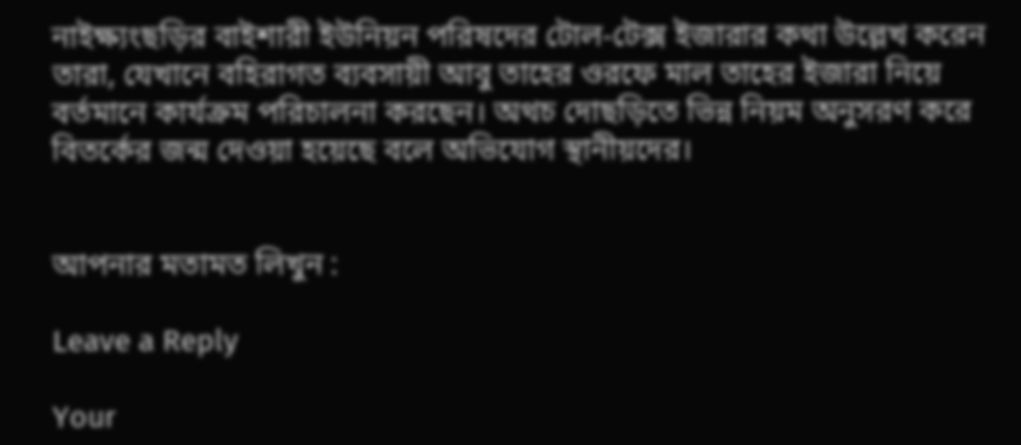নাইক্ষ্যংছড়ির বাইশারী ইউনিয়ন পরিষদের টোল-টেক্স ইজারার কথা উল্লেখ করেন তারা, যেখানে বহিরাগত ব্যবসায়ী আবু তাহের ওরফে মাল তাহের ইজারা নিয়ে বর্তমানে কার্যক্রম পরিচালনা করছেন। অথচ দোছড়িতে ভিন্ন নিয়ম অনুসরণ করে বিতর্কের জন্ম দেওয়া হয়েছে বলে অভিযোগ স্থানীয়দের।


আপনার মতামত লিখুন :

Leave a Reply

Your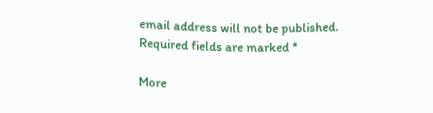email address will not be published. Required fields are marked *

More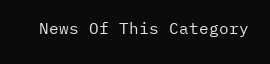News Of This Category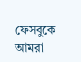ফেসবুকে আমরা